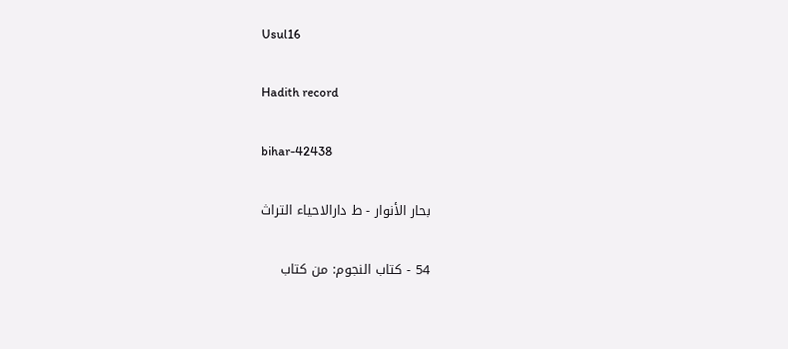Usul16

Hadith record

bihar-42438

بحار الأنوار - ط دارالاحياء التراث

54 - كتاب النجوم: من كتاب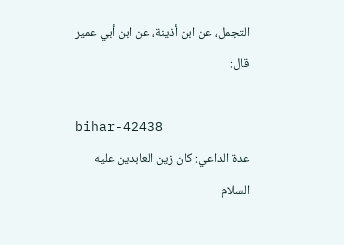التجمل، عن ابن أذينة، عن ابن أبي عمير قال:

bihar-42438
عدة الداعي: كان زين العابدين عليه السلام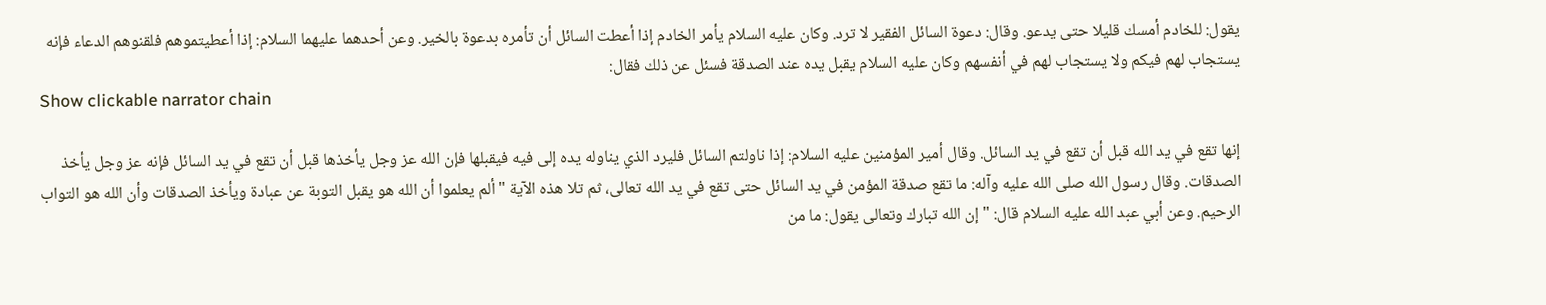يقول: للخادم أمسك قليلا حتى يدعو. وقال: دعوة السائل الفقير لا ترد. وكان عليه السلام يأمر الخادم إذا أعطت السائل أن تأمره بدعوة بالخير. وعن أحدهما عليهما السلام: إذا أعطيتموهم فلقنوهم الدعاء فإنه يستجاب لهم فيكم ولا يستجاب لهم في أنفسهم وكان عليه السلام يقبل يده عند الصدقة فسئل عن ذلك فقال:
Show clickable narrator chain

إنها تقع في يد الله قبل أن تقع في يد السائل. وقال أمير المؤمنين عليه السلام: إذا ناولتم السائل فليرد الذي يناوله يده إلى فيه فيقبلها فإن الله عز وجل يأخذها قبل أن تقع في يد السائل فإنه عز وجل يأخذ الصدقات. وقال رسول الله صلى الله عليه وآله: ما تقع صدقة المؤمن في يد السائل حتى تقع في يد الله تعالى، ثم تلا هذه الآية " ألم يعلموا أن الله هو يقبل التوبة عن عبادة ويأخذ الصدقات وأن الله هو التواب الرحيم. وعن أبي عبد الله عليه السلام قال: " إن الله تبارك وتعالى يقول: ما من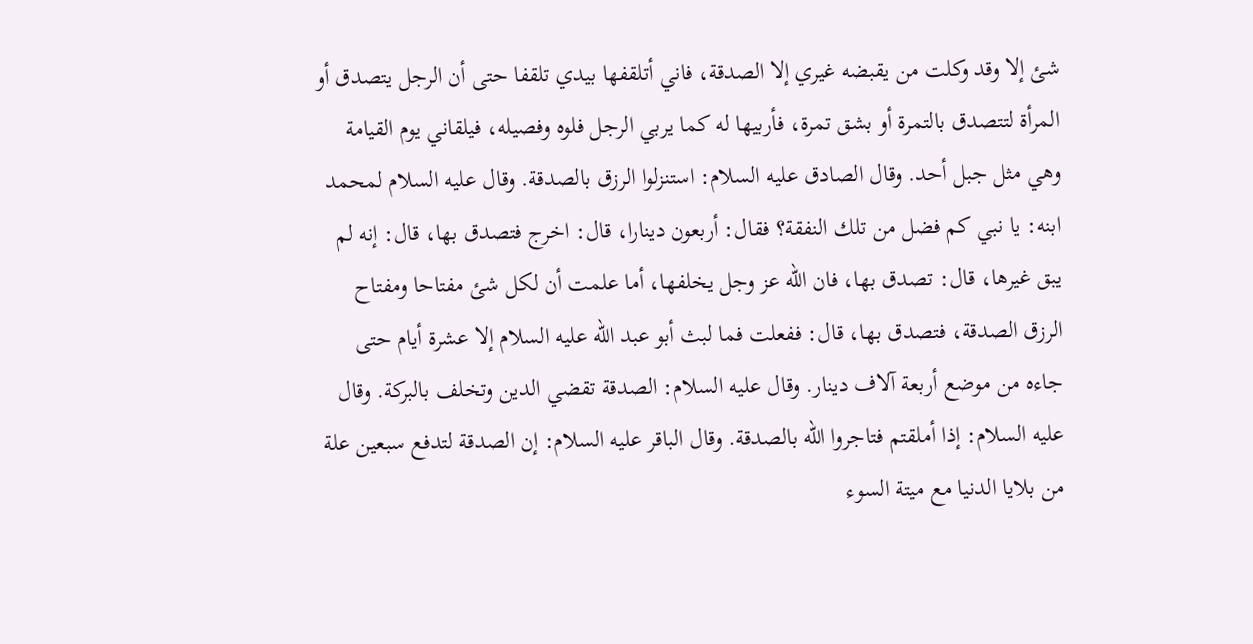شئ إلا وقد وكلت من يقبضه غيري إلا الصدقة، فاني أتلقفها بيدي تلقفا حتى أن الرجل يتصدق أو المرأة لتتصدق بالتمرة أو بشق تمرة، فأربيها له كما يربي الرجل فلوه وفصيله، فيلقاني يوم القيامة وهي مثل جبل أحد. وقال الصادق عليه السلام: استنزلوا الرزق بالصدقة. وقال عليه السلام لمحمد ابنه: يا نبي كم فضل من تلك النفقة؟ فقال: أربعون دينارا، قال: اخرج فتصدق بها، قال: إنه لم يبق غيرها، قال: تصدق بها، فان الله عز وجل يخلفها، أما علمت أن لكل شئ مفتاحا ومفتاح الرزق الصدقة، فتصدق بها، قال: ففعلت فما لبث أبو عبد الله عليه السلام إلا عشرة أيام حتى جاءه من موضع أربعة آلاف دينار. وقال عليه السلام: الصدقة تقضي الدين وتخلف بالبركة. وقال عليه السلام: إذا أملقتم فتاجروا الله بالصدقة. وقال الباقر عليه السلام: إن الصدقة لتدفع سبعين علة من بلايا الدنيا مع ميتة السوء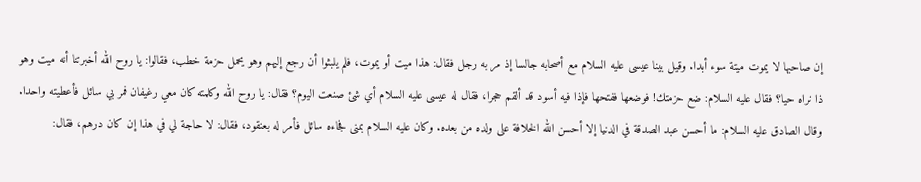إن صاحبها لا يموت ميتة سوء أبدا. وقيل بينا عيسى عليه السلام مع أصحابه جالسا إذ مر به رجل فقال: هذا ميت أو يموت، فلم يلبثوا أن رجع إليهم وهو يحمل حزمة خطب، فقالوا: يا روح الله أخبرتنا أنه ميت وهو ذا نراه حيا؟ فقال عليه السلام: ضع حزمتك! فوضعها ففتحها فإذا فيه أسود قد ألقم حجرا، فقال له عيسى عليه السلام أي شئ صنعت اليوم؟ فقال: يا روح الله وكلمته كان معي رغيفان فمر بي سائل فأعطيته واحدا. وقال الصادق عليه السلام: ما أحسن عبد الصدقة في الدنيا إلا أحسن الله الخلافة على ولده من بعده. وكان عليه السلام بمنى فجاءه سائل فأمر له بعنقود، فقال: لا حاجة لي في هذا إن كان درهم، فقال: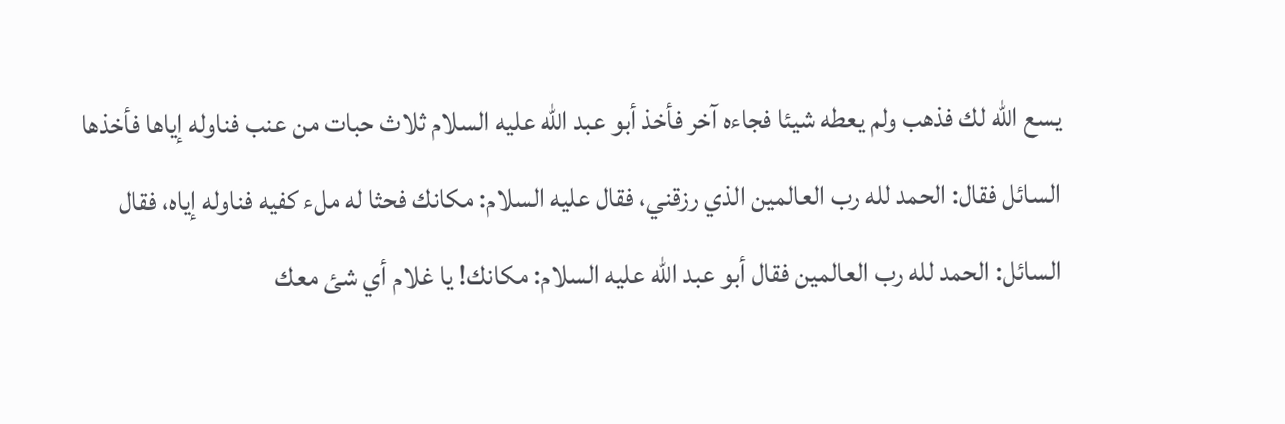يسع الله لك فذهب ولم يعطه شيئا فجاءه آخر فأخذ أبو عبد الله عليه السلام ثلاث حبات من عنب فناوله إياها فأخذها السائل فقال: الحمد لله رب العالمين الذي رزقني، فقال عليه السلام: مكانك فحثا له ملء كفيه فناوله إياه، فقال السائل: الحمد لله رب العالمين فقال أبو عبد الله عليه السلام: مكانك! يا غلام أي شئ معك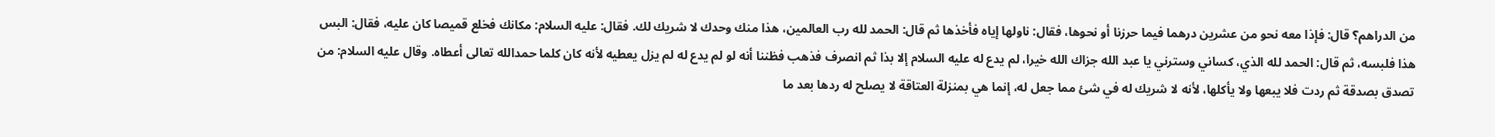من الدراهم؟ قال: فإذا معه نحو من عشرين درهما فيما حرزنا أو نحوها، فقال: ناولها إياه فأخذها ثم قال: الحمد لله رب العالمين، هذا منك وحدك لا شريك لك. فقال: عليه السلام: مكانك فخلع قميصا كان عليه، فقال: البس هذا فلبسه، ثم قال: الحمد لله الذي، كساني وسترني يا عبد الله جزاك الله خيرا، لم يدع له عليه السلام إلا بذا ثم انصرف فذهب فظننا أنه لو لم يدع له لم يزل يعطيه لأنه كان كلما حمدالله تعالى أعطاه. وقال عليه السلام: من تصدق بصدقة ثم ردت فلا يبعها ولا يأكلها، لأنه لا شريك له في شئ مما جعل له، إنما هي بمنزلة العتاقة لا يصلح له ردها بعد ما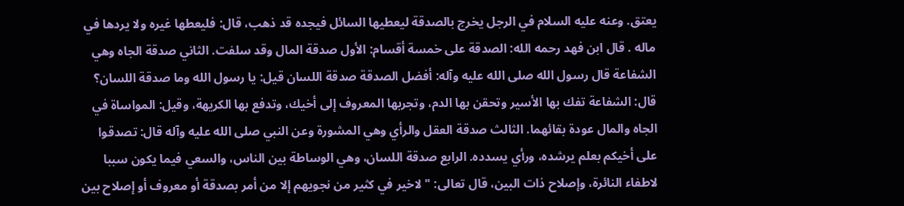يعتق. وعنه عليه السلام في الرجل يخرج بالصدقة ليعطيها السائل فيجده قد ذهب، قال: فليعطها غيره ولا يردها في ماله . قال ابن فهد رحمه الله: الصدقة على خمسة أقسام: الأول صدقة المال وقد سلفت. الثاني صدقة الجاه وهي الشفاعة قال رسول الله صلى الله عليه وآله: أفضل الصدقة صدقة اللسان قيل: يا رسول الله وما صدقة اللسان؟ قال: الشفاعة تفك بها الأسير وتحقن بها الدم، وتجربها المعروف إلى أخيك، وتدفع بها الكريهة، وقيل: المواساة في الجاه والمال عودة بقائهما. الثالث صدقة العقل والرأي وهي المشورة وعن النبي صلى الله عليه وآله قال: تصدقوا على أخيكم بعلم يرشده، ورأي يسدده. الرابع صدقة اللسان، وهي الوساطة بين الناس، والسعي فيما يكون سببا لاطفاء النائرة، وإصلاح ذات البين، قال تعالى: " لاخير في كثير من نجويهم إلا من أمر بصدقة أو معروف أو إصلاح بين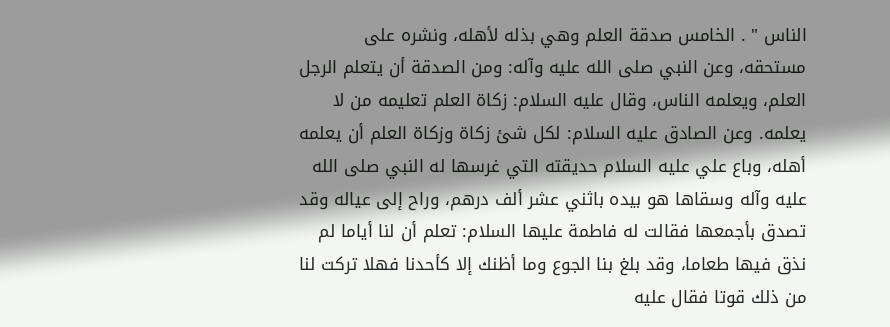الناس " . الخامس صدقة العلم وهي بذله لأهله، ونشره على مستحقه، وعن النبي صلى الله عليه وآله: ومن الصدقة أن يتعلم الرجل العلم، ويعلمه الناس، وقال عليه السلام: زكاة العلم تعليمه من لا يعلمه. وعن الصادق عليه السلام: لكل شئ زكاة وزكاة العلم أن يعلمه أهله، وباع علي عليه السلام حديقته التي غرسها له النبي صلى الله عليه وآله وسقاها هو بيده باثني عشر ألف درهم، وراح إلى عياله وقد تصدق بأجمعها فقالت له فاطمة عليها السلام: تعلم أن لنا أياما لم نذق فيها طعاما، وقد بلغ بنا الجوع وما أظنك إلا كأحدنا فهلا تركت لنا من ذلك قوتا فقال عليه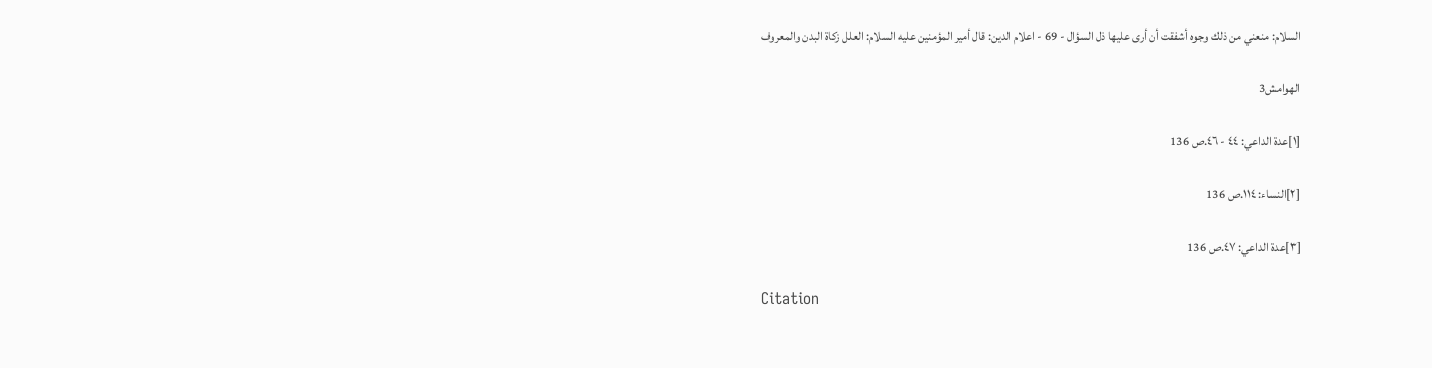السلام: منعني من ذلك وجوه أشفقت أن أرى عليها ذل السؤال - 69 - اعلام الدين: قال أمير المؤمنين عليه السلام: العلل زكاة البدن والمعروف

الهوامش3

[١]عدة الداعي: ٤٤ - ٤٦.ص 136

[٢]النساء: ١١٤.ص 136

[٣]عدة الداعي: ٤٧.ص 136

Citation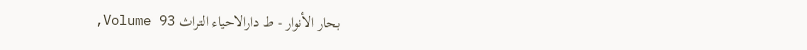بحار الأنوار - ط دارالاحياء التراث Volume 93,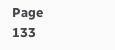Page 133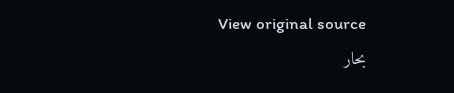View original source
بحار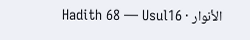الأنوار · Hadith 68 — Usul16